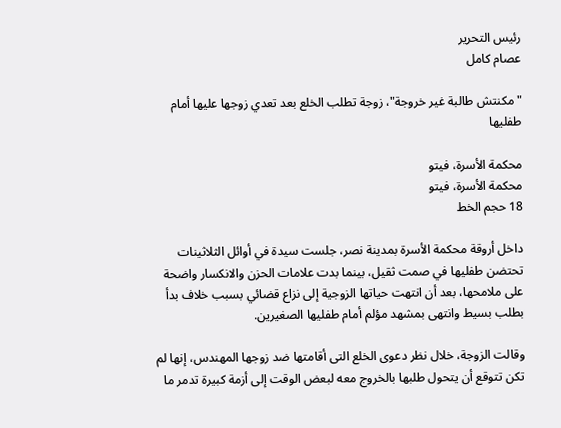رئيس التحرير
عصام كامل

"مكنتش طالبة غير خروجة"، زوجة تطلب الخلع بعد تعدي زوجها عليها أمام طفليها

محكمة الأسرة، فيتو
محكمة الأسرة، فيتو
18 حجم الخط

داخل أروقة محكمة الأسرة بمدينة نصر، جلست سيدة في أوائل الثلاثينات تحتضن طفليها في صمت ثقيل، بينما بدت علامات الحزن والانكسار واضحة على ملامحها، بعد أن انتهت حياتها الزوجية إلى نزاع قضائي بسبب خلاف بدأ بطلب بسيط وانتهى بمشهد مؤلم أمام طفليها الصغيرين.

وقالت الزوجة، خلال نظر دعوى الخلع التى أقامتها ضد زوجها المهندس، إنها لم تكن تتوقع أن يتحول طلبها بالخروج معه لبعض الوقت إلى أزمة كبيرة تدمر ما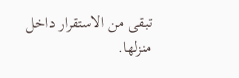تبقى من الاستقرار داخل منزلها.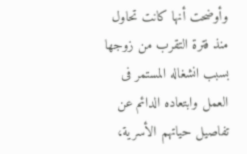وأوضحت أنها كانت تحاول منذ فترة التقرب من زوجها بسبب انشغاله المستمر فى العمل وابتعاده الدائم عن تفاصيل حياتهم الأسرية،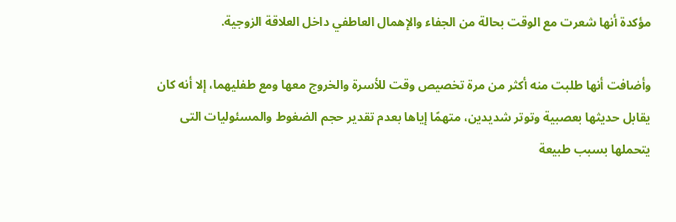مؤكدة أنها شعرت مع الوقت بحالة من الجفاء والإهمال العاطفي داخل العلاقة الزوجية.

وأضافت أنها طلبت منه أكثر من مرة تخصيص وقت للأسرة والخروج معها ومع طفليهما، إلا أنه كان يقابل حديثها بعصبية وتوتر شديدين، متهمًا إياها بعدم تقدير حجم الضغوط والمسئوليات التى يتحملها بسبب طبيعة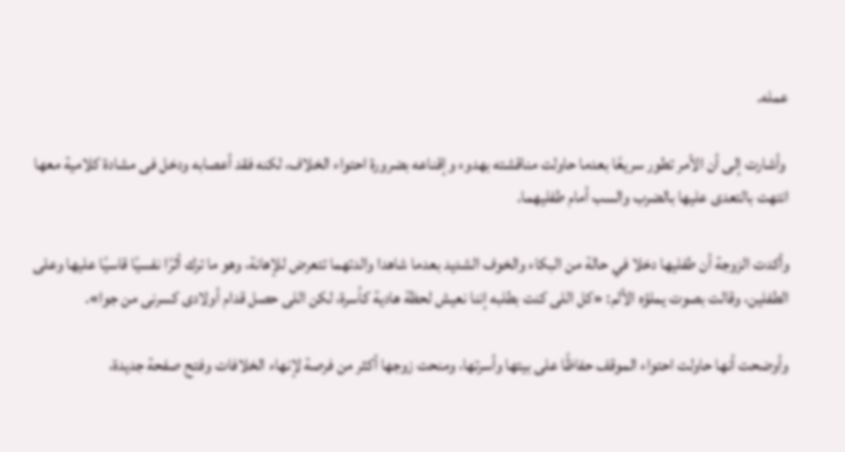عمله.

 وأشارت إلى أن الأمر تطور سريعًا بعدما حاولت مناقشته بهدوء وإقناعه بضرورة احتواء الخلاف، لكنه فقد أعصابه ودخل فى مشادة كلامية معها انتهت بالتعدى عليها بالضرب والسب أمام طفليهما.

وأكدت الزوجة أن طفليها دخلا في حالة من البكاء والخوف الشديد بعدما شاهدا والدتهما تتعرض للإهانة، وهو ما ترك أثرًا نفسيًا قاسيًا عليها وعلى الطفلين، وقالت بصوت يملؤه الألم: «كل اللى كنت بطلبه إننا نعيش لحظة هادية كأسرة، لكن اللى حصل قدام أولادى كسرنى من جوا».

وأوضحت أنها حاولت احتواء الموقف حفاظًا على بيتها وأسرتها، ومنحت زوجها أكثر من فرصة لإنهاء الخلافات وفتح صفحة جديدة،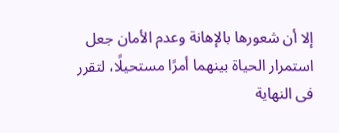إلا أن شعورها بالإهانة وعدم الأمان جعل استمرار الحياة بينهما أمرًا مستحيلًا، لتقرر فى النهاية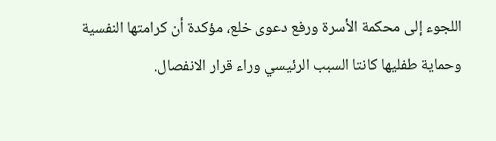اللجوء إلى محكمة الأسرة ورفع دعوى خلع، مؤكدة أن كرامتها النفسية وحماية طفليها كانتا السبب الرئيسي وراء قرار الانفصال.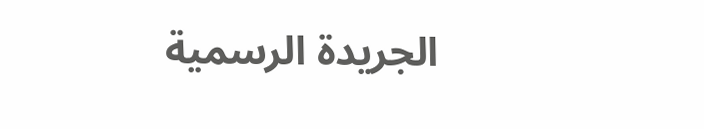الجريدة الرسمية